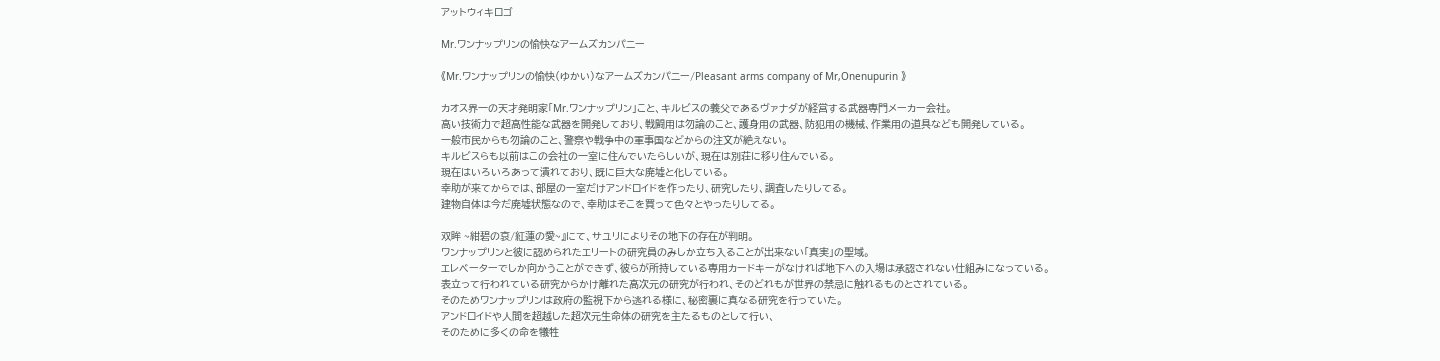アットウィキロゴ

Mr.ワンナップリンの愉快なアームズカンパニー

《Mr.ワンナップリンの愉快(ゆかい)なアームズカンパニー/Pleasant arms company of Mr,Onenupurin 》

カオス界一の天才発明家「Mr.ワンナップリン」こと、キルビスの義父であるヴァナダが経営する武器専門メーカー会社。
高い技術力で超高性能な武器を開発しており、戦闘用は勿論のこと、護身用の武器、防犯用の機械、作業用の道具なども開発している。
一般市民からも勿論のこと、警察や戦争中の軍事国などからの注文が絶えない。
キルビスらも以前はこの会社の一室に住んでいたらしいが、現在は別荘に移り住んでいる。
現在はいろいろあって潰れており、既に巨大な廃墟と化している。
幸助が来てからでは、部屋の一室だけアンドロイドを作ったり、研究したり、調査したりしてる。
建物自体は今だ廃墟状態なので、幸助はそこを買って色々とやったりしてる。

双眸 ~紺碧の哀/紅蓮の愛~』にて、サユリによりその地下の存在が判明。
ワンナップリンと彼に認められたエリートの研究員のみしか立ち入ることが出来ない「真実」の聖域。
エレベーターでしか向かうことができず、彼らが所持している専用カードキーがなければ地下への入場は承認されない仕組みになっている。
表立って行われている研究からかけ離れた高次元の研究が行われ、そのどれもが世界の禁忌に触れるものとされている。
そのためワンナップリンは政府の監視下から逃れる様に、秘密裏に真なる研究を行っていた。
アンドロイドや人間を超越した超次元生命体の研究を主たるものとして行い、
そのために多くの命を犠牲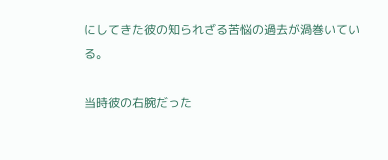にしてきた彼の知られざる苦悩の過去が渦巻いている。

当時彼の右腕だった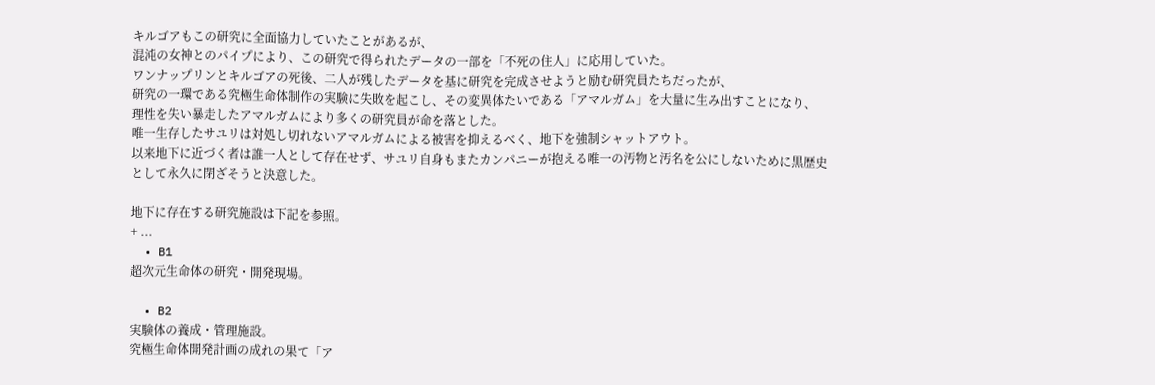キルゴアもこの研究に全面協力していたことがあるが、
混沌の女神とのパイプにより、この研究で得られたデータの一部を「不死の住人」に応用していた。
ワンナップリンとキルゴアの死後、二人が残したデータを基に研究を完成させようと励む研究員たちだったが、
研究の一環である究極生命体制作の実験に失敗を起こし、その変異体たいである「アマルガム」を大量に生み出すことになり、
理性を失い暴走したアマルガムにより多くの研究員が命を落とした。
唯一生存したサユリは対処し切れないアマルガムによる被害を抑えるべく、地下を強制シャットアウト。
以来地下に近づく者は誰一人として存在せず、サユリ自身もまたカンパニーが抱える唯一の汚物と汚名を公にしないために黒歴史として永久に閉ざそうと決意した。

地下に存在する研究施設は下記を参照。
+ ...
  • B1
超次元生命体の研究・開発現場。

  • B2
実験体の養成・管理施設。
究極生命体開発計画の成れの果て「ア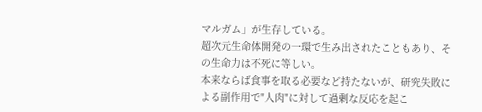マルガム」が生存している。
超次元生命体開発の一環で生み出されたこともあり、その生命力は不死に等しい。
本来ならば食事を取る必要など持たないが、研究失敗による副作用で"人肉"に対して過剰な反応を起こ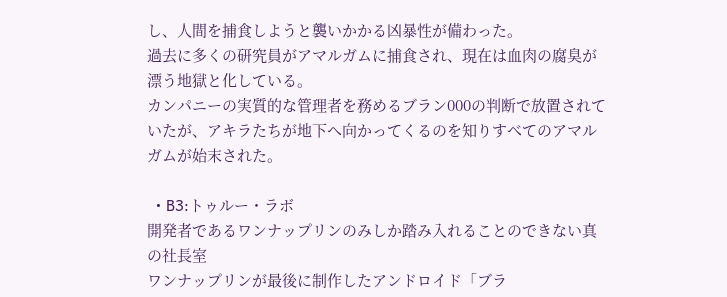し、人間を捕食しようと襲いかかる凶暴性が備わった。
過去に多くの研究員がアマルガムに捕食され、現在は血肉の腐臭が漂う地獄と化している。
カンパニーの実質的な管理者を務めるブラン000の判断で放置されていたが、アキラたちが地下へ向かってくるのを知りすべてのアマルガムが始末された。

  • B3:トゥルー・ラボ
開発者であるワンナップリンのみしか踏み入れることのできない真の社長室
ワンナップリンが最後に制作したアンドロイド「ブラ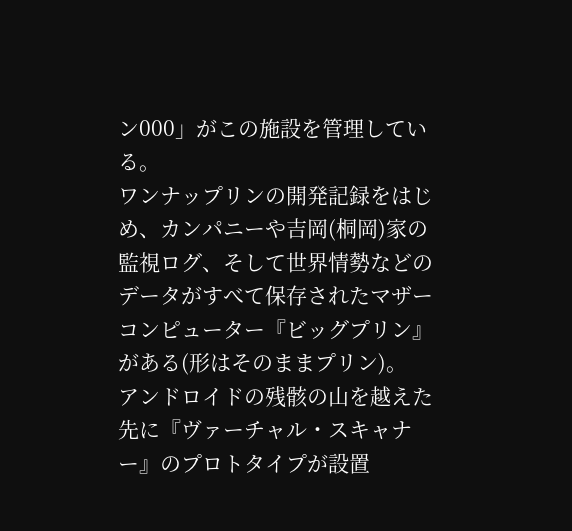ン000」がこの施設を管理している。
ワンナップリンの開発記録をはじめ、カンパニーや吉岡(桐岡)家の監視ログ、そして世界情勢などのデータがすべて保存されたマザーコンピューター『ビッグプリン』がある(形はそのままプリン)。
アンドロイドの残骸の山を越えた先に『ヴァーチャル・スキャナー』のプロトタイプが設置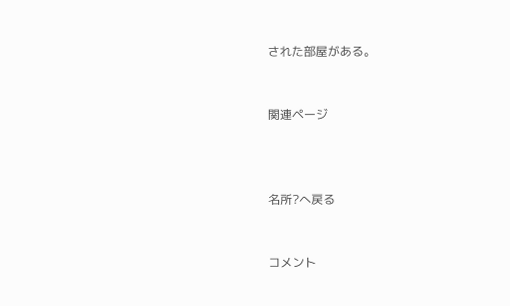された部屋がある。


関連ページ



名所?へ戻る


コメント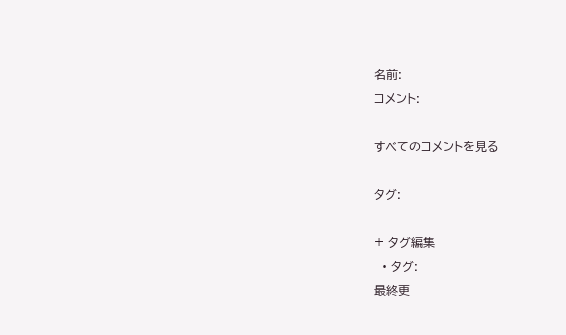名前:
コメント:

すべてのコメントを見る

タグ:

+ タグ編集
  • タグ:
最終更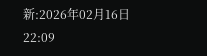新:2026年02月16日 22:09